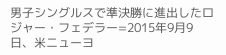男子シングルスで準決勝に進出したロジャー・フェデラー=2015年9月9日、米ニューヨ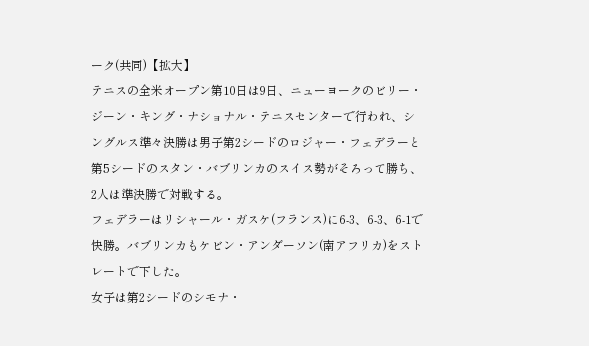ーク(共同)【拡大】
テニスの全米オープン第10日は9日、ニューヨークのビリー・ジーン・キング・ナショナル・テニスセンターで行われ、シングルス準々決勝は男子第2シードのロジャー・フェデラーと第5シードのスタン・バブリンカのスイス勢がそろって勝ち、2人は準決勝で対戦する。
フェデラーはリシャール・ガスケ(フランス)に6-3、6-3、6-1で快勝。バブリンカもケビン・アンダーソン(南アフリカ)をストレートで下した。
女子は第2シードのシモナ・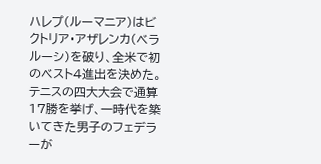ハレプ(ルーマニア)はビクトリア・アザレンカ(ベラルーシ)を破り、全米で初のベスト4進出を決めた。
テニスの四大大会で通算17勝を挙げ、一時代を築いてきた男子のフェデラーが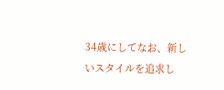34歳にしてなお、新しいスタイルを追求し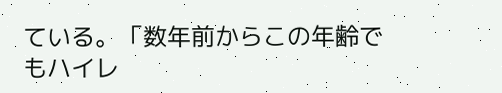ている。「数年前からこの年齢でもハイレ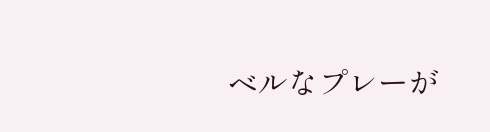ベルなプレーが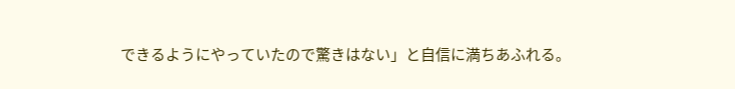できるようにやっていたので驚きはない」と自信に満ちあふれる。